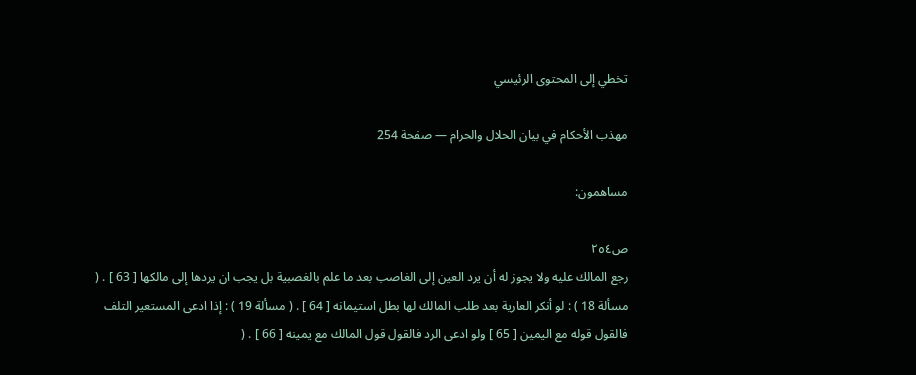تخطي إلى المحتوى الرئيسي

مهذب الأحكام في بيان الحلال والحرام — صفحة 254

مساهمون:

ص٢٥٤
رجع المالك عليه ولا يجوز له أن يرد العين إلى الغاصب بعد ما علم بالغصبية بل يجب ان يردها إلى مالكها [ 63 ] . ( مسألة 18 ) : لو أنكر العارية بعد طلب المالك لها بطل استيمانه [ 64 ] . ( مسألة 19 ) : إذا ادعى المستعير التلف فالقول قوله مع اليمين [ 65 ] ولو ادعى الرد فالقول قول المالك مع يمينه [ 66 ] . (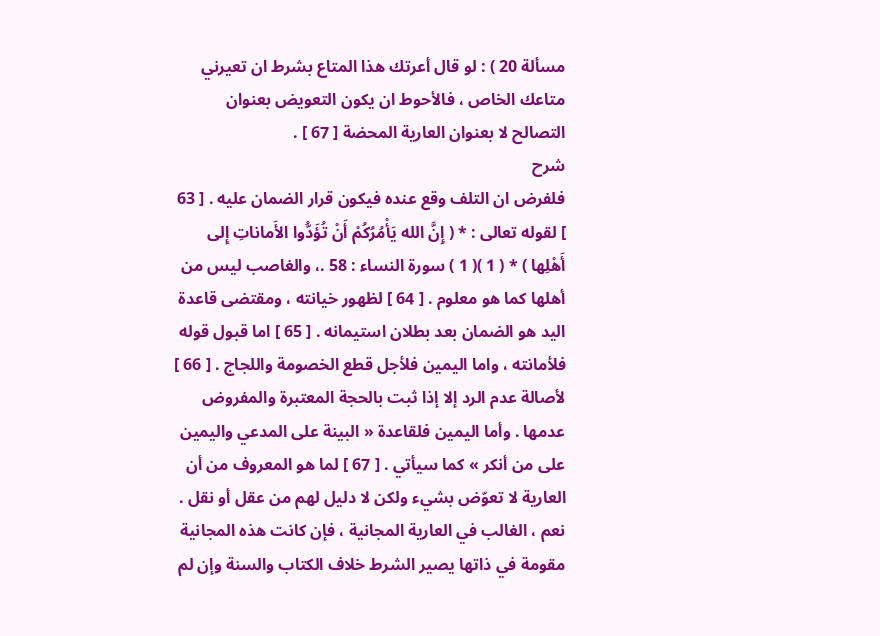مسألة 20 ) : لو قال أعرتك هذا المتاع بشرط ان تعيرني متاعك الخاص ، فالأحوط ان يكون التعويض بعنوان التصالح لا بعنوان العارية المحضة [ 67 ] .
شرح
فلفرض ان التلف وقع عنده فيكون قرار الضمان عليه . [ 63 ] لقوله تعالى : * ( إِنَّ الله يَأْمُرُكُمْ أَنْ تُؤَدُّوا الأَماناتِ إِلى أَهْلِها ) * ( 1 )( 1 ) سورة النساء : 58 .، والغاصب ليس من أهلها كما هو معلوم . [ 64 ] لظهور خيانته ، ومقتضى قاعدة اليد هو الضمان بعد بطلان استيمانه . [ 65 ] اما قبول قوله فلأمانته ، واما اليمين فلأجل قطع الخصومة واللجاج . [ 66 ] لأصالة عدم الرد إلا إذا ثبت بالحجة المعتبرة والمفروض عدمها . وأما اليمين فلقاعدة « البينة على المدعي واليمين على من أنكر » كما سيأتي . [ 67 ] لما هو المعروف من أن العارية لا تعوّض بشيء ولكن لا دليل لهم من عقل أو نقل . نعم ، الغالب في العارية المجانية ، فإن كانت هذه المجانية مقومة في ذاتها يصير الشرط خلاف الكتاب والسنة وإن لم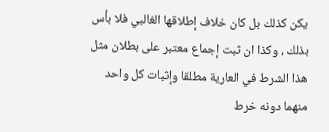يكن كذلك بل كان خلاف إطلاقها الغالبي فلا بأس بذلك ، وكذا ان ثبت إجماع معتبر على بطلان مثل هذا الشرط في العارية مطلقا وإثبات كل واحد منهما دونه خرط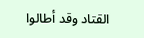القتاد وقد أطالوا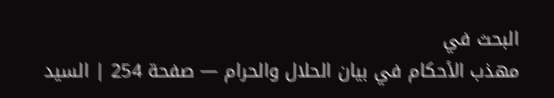البحث في
مهذب الأحكام في بيان الحلال والحرام — صفحة 254 | السيد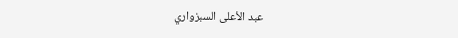عبد الأعلى السبزواري